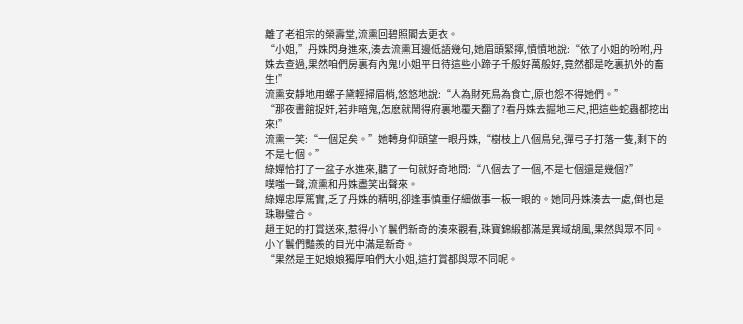離了老祖宗的榮壽堂,流熏回碧照閣去更衣。
“小姐,”丹姝閃身進來,湊去流熏耳邊低語幾句,她眉頭緊擰,憤憤地說:“依了小姐的吩咐,丹姝去查過,果然咱們房裏有內鬼!小姐平日待這些小蹄子千般好萬般好,竟然都是吃裏扒外的畜生!”
流熏安靜地用螺子黛輕掃眉梢,悠悠地說:“人為財死鳥為食亡,原也怨不得她們。”
“那夜書館捉奸,若非暗鬼,怎麽就鬧得府裏地覆天翻了?看丹姝去掘地三尺,把這些蛇蟲都挖出來!”
流熏一笑:“一個足矣。”她轉身仰頭望一眼丹姝,“樹枝上八個鳥兒,彈弓子打落一隻,剩下的不是七個。”
綠嬋恰打了一盆子水進來,聽了一句就好奇地問:“八個去了一個,不是七個還是幾個?”
噗嗤一聲,流熏和丹姝盡笑出聲來。
綠嬋忠厚篤實,乏了丹姝的精明,卻逢事慎重仔細做事一板一眼的。她同丹姝湊去一處,倒也是珠聯璧合。
趙王妃的打賞送來,惹得小丫鬟們新奇的湊來觀看,珠寶錦緞都滿是異域胡風,果然與眾不同。小丫鬟們豔羨的目光中滿是新奇。
“果然是王妃娘娘獨厚咱們大小姐,這打賞都與眾不同呢。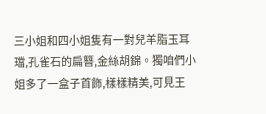三小姐和四小姐隻有一對兒羊脂玉耳璫,孔雀石的扁簪,金絲胡錦。獨咱們小姐多了一盒子首飾,樣樣精美,可見王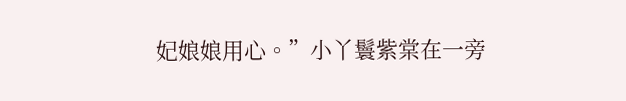妃娘娘用心。”小丫鬟紫棠在一旁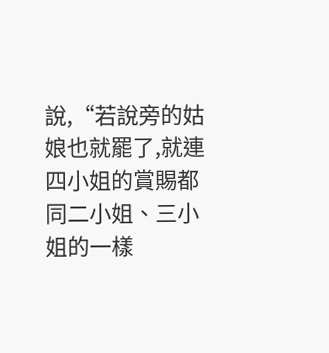說,“若說旁的姑娘也就罷了,就連四小姐的賞賜都同二小姐、三小姐的一樣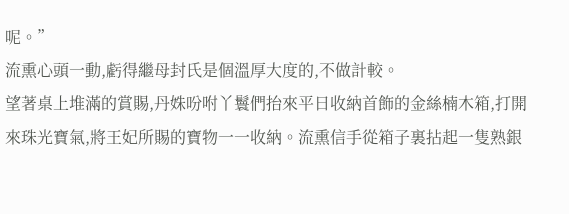呢。”
流熏心頭一動,虧得繼母封氏是個溫厚大度的,不做計較。
望著桌上堆滿的賞賜,丹姝吩咐丫鬟們抬來平日收納首飾的金絲楠木箱,打開來珠光寶氣,將王妃所賜的寶物一一收納。流熏信手從箱子裏拈起一隻熟銀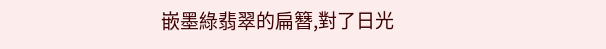嵌墨綠翡翠的扁簪,對了日光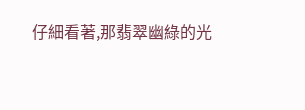仔細看著,那翡翠幽綠的光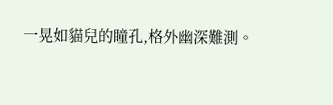一晃如貓兒的瞳孔,格外幽深難測。